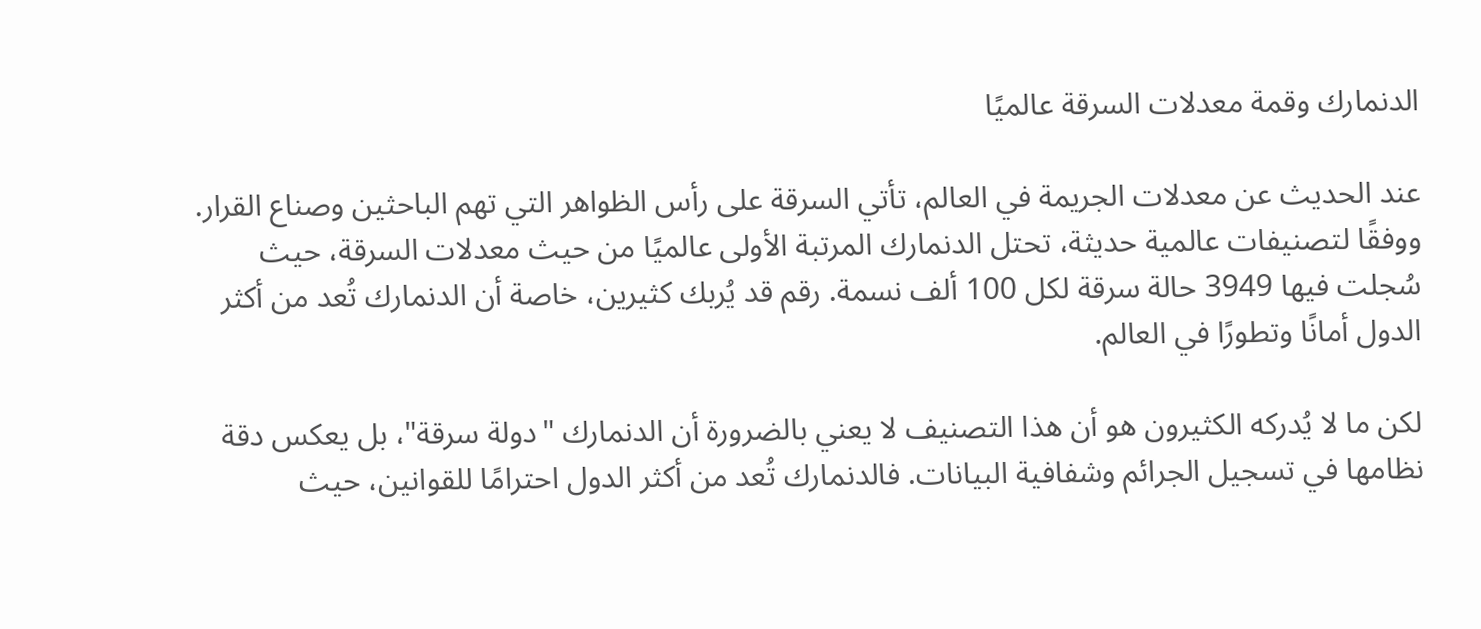الدنمارك وقمة معدلات السرقة عالميًا

عند الحديث عن معدلات الجريمة في العالم، تأتي السرقة على رأس الظواهر التي تهم الباحثين وصناع القرار. ووفقًا لتصنيفات عالمية حديثة، تحتل الدنمارك المرتبة الأولى عالميًا من حيث معدلات السرقة، حيث سُجلت فيها 3949 حالة سرقة لكل 100 ألف نسمة. رقم قد يُربك كثيرين، خاصة أن الدنمارك تُعد من أكثر الدول أمانًا وتطورًا في العالم.

لكن ما لا يُدركه الكثيرون هو أن هذا التصنيف لا يعني بالضرورة أن الدنمارك "دولة سرقة"، بل يعكس دقة نظامها في تسجيل الجرائم وشفافية البيانات. فالدنمارك تُعد من أكثر الدول احترامًا للقوانين، حيث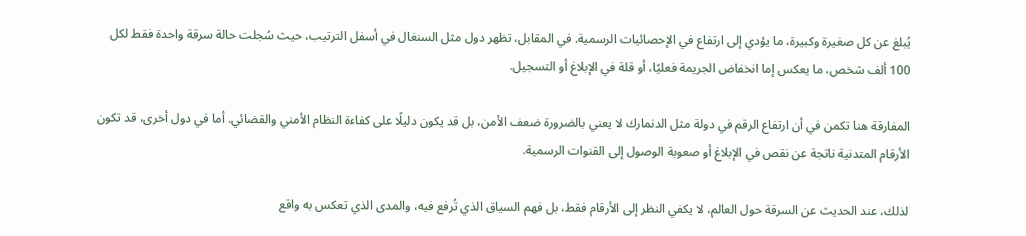يُبلغ عن كل صغيرة وكبيرة، ما يؤدي إلى ارتفاع في الإحصائيات الرسمية. في المقابل، تظهر دول مثل السنغال في أسفل الترتيب، حيث سُجلت حالة سرقة واحدة فقط لكل 100 ألف شخص، ما يعكس إما انخفاض الجريمة فعليًا، أو قلة في الإبلاغ أو التسجيل.

المفارقة هنا تكمن في أن ارتفاع الرقم في دولة مثل الدنمارك لا يعني بالضرورة ضعف الأمن، بل قد يكون دليلًا على كفاءة النظام الأمني والقضائي. أما في دول أخرى، قد تكون الأرقام المتدنية ناتجة عن نقص في الإبلاغ أو صعوبة الوصول إلى القنوات الرسمية.

لذلك، عند الحديث عن السرقة حول العالم، لا يكفي النظر إلى الأرقام فقط، بل فهم السياق الذي تُرفع فيه، والمدى الذي تعكس به واقع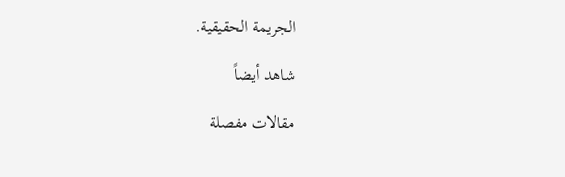الجريمة الحقيقية.

شاهد أيضاً

مقالات مفصلة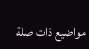مواضيع ذات صلة